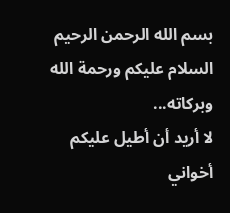بسم الله الرحمن الرحيم
السلام عليكم ورحمة الله وبركاته...
لا أريد أن أطيل عليكم أخواني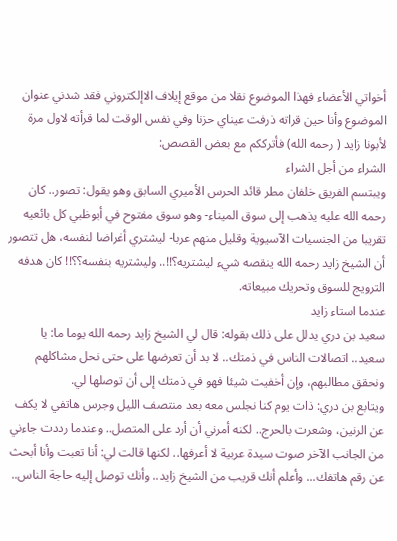أخواتي الأعضاء فهذا الموضوع نقلا من موقع إيلاف الاإلكتروني فقد شدني عنوان الموضوع وأنا حين قراته ذرفت عيناي حزنا وفي نفس الوقت لما قرأته لاول مرة لأبونا زايد ( رحمه الله) فأترككم مع بعض القصص:
الشراء من أجل الشراء
ويبتسم الفريق خلفان مطر قائد الحرس الأميري السابق وهو يقول: تصور.. كان رحمه الله عليه يذهب إلى سوق الميناء- وهو سوق مفتوح في أبوظبي كل بائعيه تقريبا من الجنسيات الآسيوية وقليل منهم عربا- ليشتري أغراضا لنفسه، هل تتصور أن الشيخ زايد رحمه الله ينقصه شيء ليشتريه؟!!.. وليشتريه بنفسه؟؟!! كان هدفه الترويج للسوق وتحريك مبيعاته.
عندما استاء زايد
سعيد بن دري يدلل على ذلك بقوله: قال لي الشيخ زايد رحمه الله يوما ما: يا سعيد.. اتصالات الناس في ذمتك.. لا بد أن تعرضها على حتى نحل مشاكلهم ونحقق مطالبهم، وإن أخفيت شيئا فهو في ذمتك إلى أن توصلها لي.
ويتابع بن دري: ذات يوم كنا نجلس معه بعد منتصف الليل وجرس هاتفي لا يكف عن الرنين، وشعرت بالحرج.. لكنه أمرني أن أرد على المتصل.. وعندما رددت جاءني من الجانب الآخر صوت سيدة عربية لا أعرفها.. لكنها قالت لي: أنا تعبت وأنا أبحث عن رقم هاتفك... وأعلم أنك قريب من الشيخ زايد.. وأنك توصل إليه حاجة الناس..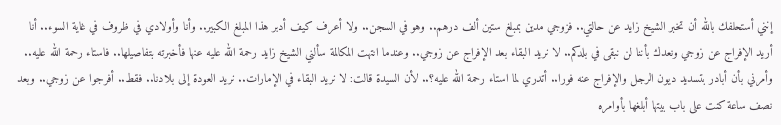إنني أستحلفك بالله أن تخبر الشيخ زايد عن حالتي.. فزوجي مدين بمبلغ ستين ألف درهم.. وهو في السجن.. ولا أعرف كيف أدبر هذا المبلغ الكبير.. وأنا وأولادي في ظروف في غاية السوء.. أنا أريد الإفراج عن زوجي ونعدك بأننا لن نبقى في بلدكم.. لا نريد البقاء بعد الإفراج عن زوجي.. وعندما انتهت المكالمة سألني الشيخ زايد رحمة الله عليه عنها فأخبرته بتفاصيلها.. فاستاء رحمة الله عليه.. وأمرني بأن أبادر بتسديد ديون الرجل والإفراج عنه فورا.. أتدري لما استاء رحمة الله عليه؟.. لأن السيدة قالت: لا نريد البقاء في الإمارات.. نريد العودة إلى بلادنا.. فقط.. أفرجوا عن زوجي.. وبعد نصف ساعة كنت على باب بيتها أبلغها بأوامره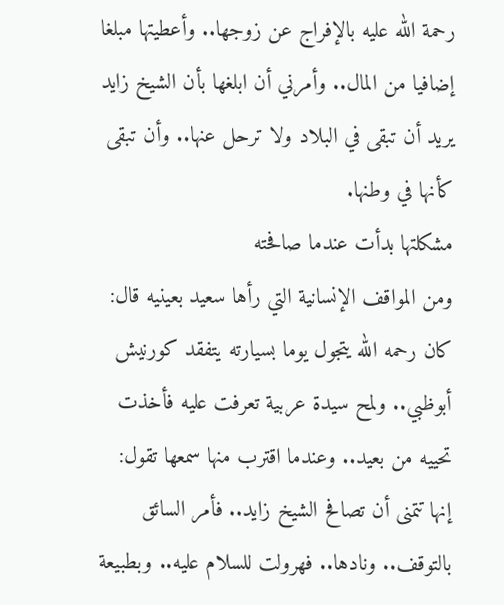رحمة الله عليه بالإفراج عن زوجها.. وأعطيتها مبلغا إضافيا من المال.. وأمرني أن ابلغها بأن الشيخ زايد يريد أن تبقى في البلاد ولا ترحل عنها.. وأن تبقى كأنها في وطنها.
مشكلتها بدأت عندما صافحته
ومن المواقف الإنسانية التي رأها سعيد بعينيه قال: كان رحمه الله يتجول يوما بسيارته يتفقد كورنيش أبوظبي.. ولمح سيدة عربية تعرفت عليه فأخذت تحييه من بعيد.. وعندما اقترب منها سمعها تقول: إنها تتمنى أن تصافح الشيخ زايد.. فأمر السائق بالتوقف.. ونادها.. فهرولت للسلام عليه.. وبطبيعة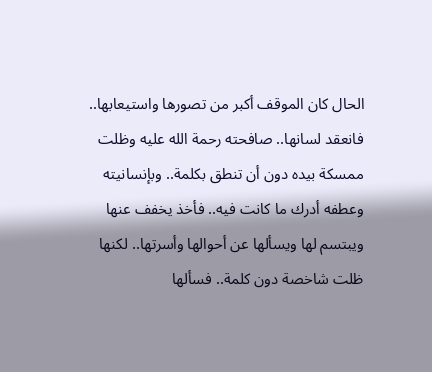الحال كان الموقف أكبر من تصورها واستيعابها.. فانعقد لسانها.. صافحته رحمة الله عليه وظلت ممسكة بيده دون أن تنطق بكلمة.. وبإنسانيته وعطفه أدرك ما كانت فيه.. فأخذ يخفف عنها ويبتسم لها ويسألها عن أحوالها وأسرتها.. لكنها ظلت شاخصة دون كلمة.. فسألها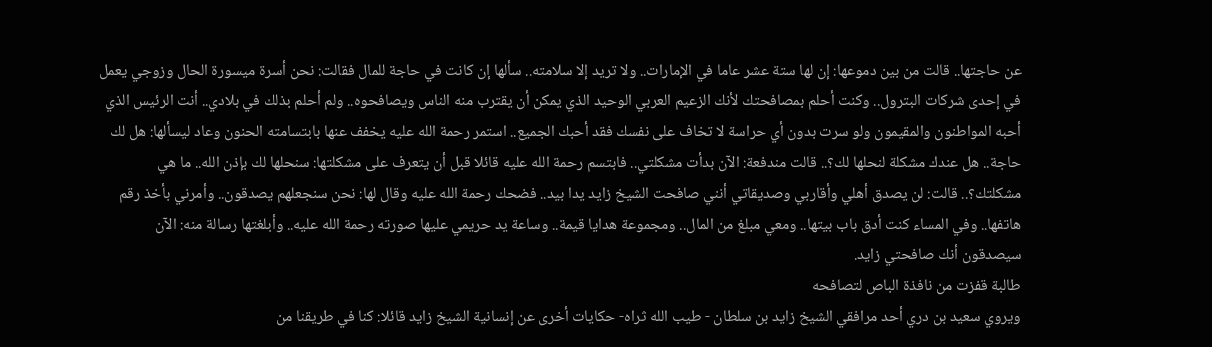عن حاجتها.. قالت من بين دموعها: إن لها ستة عشر عاما في الإمارات.. ولا تريد إلا سلامته.. سألها إن كانت في حاجة للمال فقالت: نحن أسرة ميسورة الحال وزوجي يعمل في إحدى شركات البترول.. وكنت أحلم بمصافحتك لأنك الزعيم العربي الوحيد الذي يمكن أن يقترب منه الناس ويصافحوه.. ولم أحلم بذلك في بلادي.. أنت الرئيس الذي أحبه المواطنون والمقيمون ولو سرت بدون أي حراسة لا تخاف على نفسك فقد أحبك الجميع.. استمر رحمة الله عليه يخفف عنها بابتسامته الحنون وعاد ليسألها: هل لك حاجة.. هل عندك مشكلة لنحلها لك؟.. قالت مندفعة: الآن بدأت مشكلتي.. فابتسم رحمة الله عليه قائلا قبل أن يتعرف على مشكلتها: سنحلها لك بإذن الله.. ما هي مشكلتك؟.. قالت: لن يصدق أهلي وأقاربي وصديقاتي أنني صافحت الشيخ زايد يدا بيد.. فضحك رحمة الله عليه وقال لها: نحن سنجعلهم يصدقون.. وأمرني بأخذ رقم هاتفها.. وفي المساء كنت أدق باب بيتها.. ومعي مبلغ من المال.. ومجموعة هدايا قيمة.. وساعة يد حريمي عليها صورته رحمة الله عليه.. وأبلغتها رسالة منه: الآن سيصدقون أنك صافحتي زايد.
طالبة قفزت من نافذة الباص لتصافحه
ويروي سعيد بن دري أحد مرافقي الشيخ زايد بن سلطان - طيب الله ثراه- حكايات أخرى عن إنسانية الشيخ زايد قائلا: كنا في طريقنا من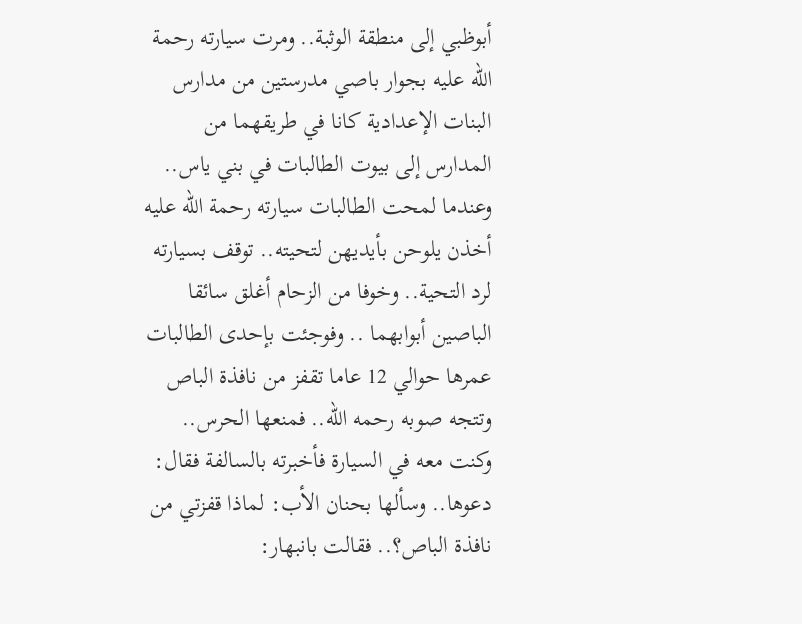أبوظبي إلى منطقة الوثبة.. ومرت سيارته رحمة الله عليه بجوار باصي مدرستين من مدارس البنات الإعدادية كانا في طريقهما من المدارس إلى بيوت الطالبات في بني ياس.. وعندما لمحت الطالبات سيارته رحمة الله عليه أخذن يلوحن بأيديهن لتحيته.. توقف بسيارته لرد التحية.. وخوفا من الزحام أغلق سائقا الباصين أبوابهما .. وفوجئت بإحدى الطالبات عمرها حوالي 12 عاما تقفز من نافذة الباص وتتجه صوبه رحمه الله.. فمنعها الحرس.. وكنت معه في السيارة فأخبرته بالسالفة فقال: دعوها.. وسألها بحنان الأب: لماذا قفزتي من نافذة الباص؟.. فقالت بانبهار: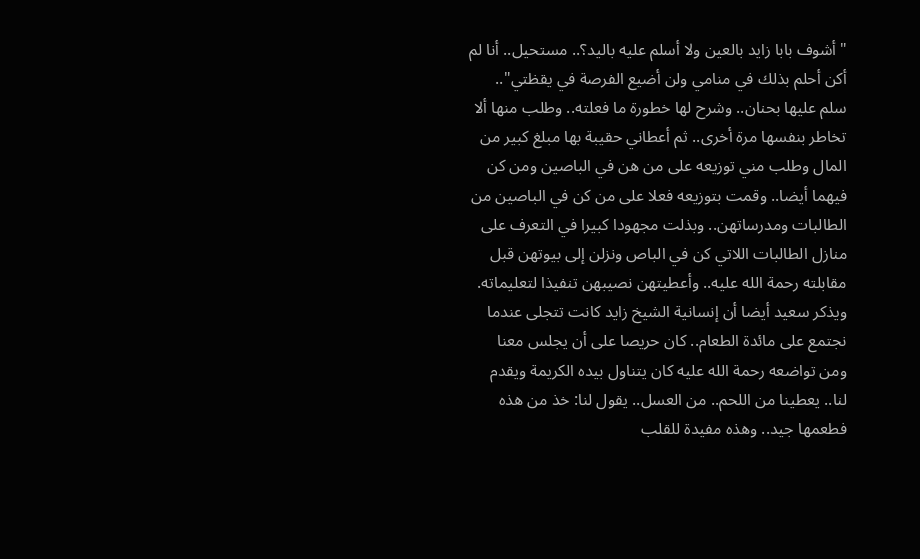"أشوف بابا زايد بالعين ولا أسلم عليه باليد؟.. مستحيل.. أنا لم أكن أحلم بذلك في منامي ولن أضيع الفرصة في يقظتي".. سلم عليها بحنان.. وشرح لها خطورة ما فعلته.. وطلب منها ألا تخاطر بنفسها مرة أخرى.. ثم أعطاني حقيبة بها مبلغ كبير من المال وطلب مني توزيعه على من هن في الباصين ومن كن فيهما أيضا.. وقمت بتوزيعه فعلا على من كن في الباصين من الطالبات ومدرساتهن.. وبذلت مجهودا كبيرا في التعرف على منازل الطالبات اللاتي كن في الباص ونزلن إلى بيوتهن قبل مقابلته رحمة الله عليه.. وأعطيتهن نصيبهن تنفيذا لتعليماته.
ويذكر سعيد أيضا أن إنسانية الشيخ زايد كانت تتجلى عندما نجتمع على مائدة الطعام.. كان حريصا على أن يجلس معنا ومن تواضعه رحمة الله عليه كان يتناول بيده الكريمة ويقدم لنا.. يعطينا من اللحم.. من العسل.. يقول لنا: خذ من هذه فطعمها جيد.. وهذه مفيدة للقلب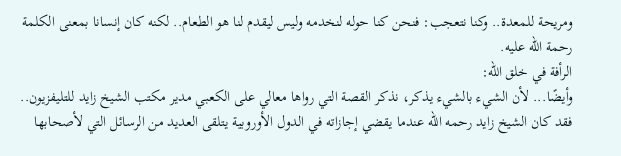ومريحة للمعدة.. وكنا نتعجب: فنحن كنا حوله لنخدمه وليس ليقدم لنا هو الطعام.. لكنه كان إنسانا بمعنى الكلمة رحمة الله عليه.
الرأفة في خلق الله:
وأيضًا... لأن الشيء بالشيء يذكر، نذكر القصة التي رواها معالي على الكعبي مدير مكتب الشيخ زايد للتليفزيون.. فقد كان الشيخ زايد رحمه الله عندما يقضي إجازاته في الدول الأوروبية يتلقى العديد من الرسائل التي لأصحابها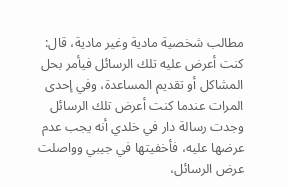مطالب شخصية مادية وغير مادية، قال: كنت أعرض عليه تلك الرسائل فيأمر بحل المشاكل أو تقديم المساعدة، وفي إحدى المرات عندما كنت أعرض تلك الرسائل وجدت رسالة دار في خلدي أنه يجب عدم عرضها عليه، فأخفيتها في جيبي وواصلت عرض الرسائل،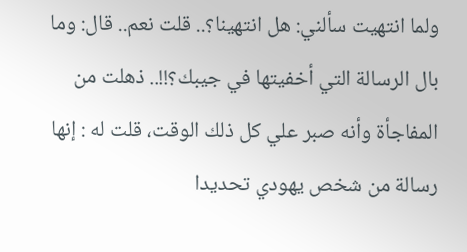ولما انتهيت سألني: هل انتهينا؟.. قلت نعم.. قال: وما بال الرسالة التي أخفيتها في جيبك؟!!.. ذهلت من المفاجأة وأنه صبر علي كل ذلك الوقت، قلت له : إنها رسالة من شخص يهودي تحديدا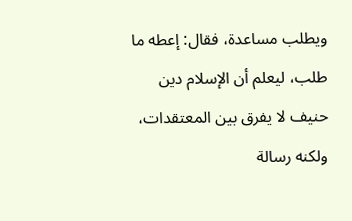ويطلب مساعدة، فقال: إعطه ما طلب، ليعلم أن الإسلام دين حنيف لا يفرق بين المعتقدات، ولكنه رسالة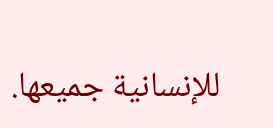للإنسانية جميعها.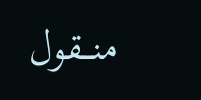منـــقول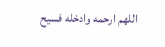اللهم ارحمه وادخله فسيح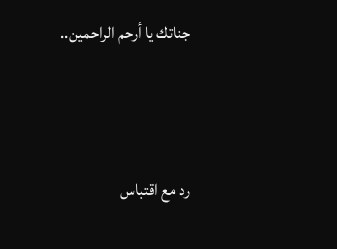جناتك يا أرحم الراحمين..





رد مع اقتباس